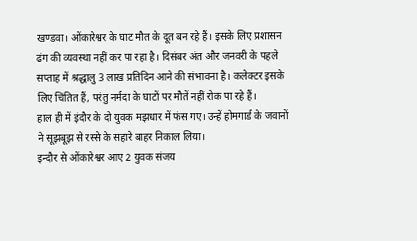खण्डवा। ओंकारेश्वर के घाट मौत के दूत बन रहे हैं। इसके लिए प्रशासन ढंग की व्यवस्था नहीं कर पा रहा है। दिसंबर अंत और जनवरी के पहले सप्ताह में श्रद्धालु 3 लाख प्रतिदिन आने की संभावना है। कलेक्टर इसके लिए चिंतित हैं, परंतु नर्मदा के घाटों पर मौतें नहीं रोक पा रहे हैं।
हाल ही में इंदौर के दो युवक मझधार में फंस गए। उन्हें होमगार्ड के जवानों ने सूझबूझ से रस्से के सहारे बाहर निकाल लिया।
इन्दौर से ओंकारेश्वर आए 2 युवक संजय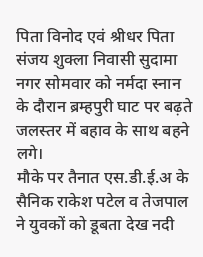पिता विनोद एवं श्रीधर पिता संजय शुक्ला निवासी सुदामा नगर सोमवार को नर्मदा स्नान के दौरान ब्रम्हपुरी घाट पर बढ़ते जलस्तर में बहाव के साथ बहने लगे।
मौके पर तैनात एस.डी.ई.अ के सैनिक राकेश पटेल व तेजपाल ने युवकों को डूबता देख नदी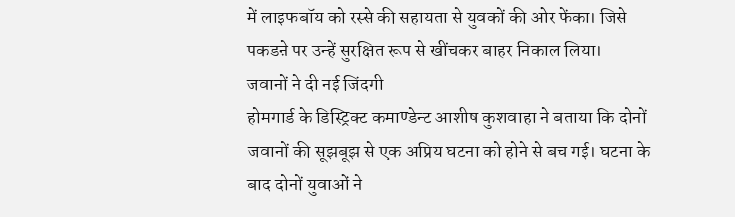में लाइफबॉय को रस्से की सहायता से युवकों की ओर फेंका। जिसे पकडऩे पर उन्हें सुरक्षित रूप से खींचकर बाहर निकाल लिया।
जवानों ने दी नई जिंदगी
होमगार्ड के डिस्ट्रिक्ट कमाण्डेन्ट आशीष कुशवाहा ने बताया कि दोनों जवानों की सूझबूझ से एक अप्रिय घटना को होने से बच गई। घटना के बाद दोनों युवाओं ने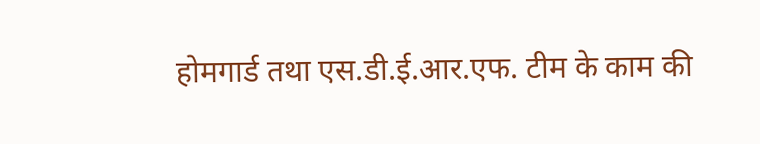होमगार्ड तथा एस.डी.ई.आर.एफ. टीम के काम की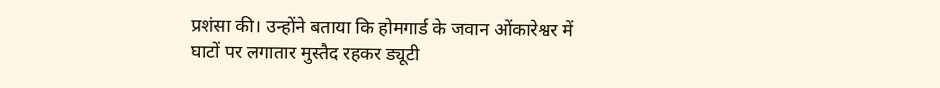प्रशंसा की। उन्होंने बताया कि होमगार्ड के जवान ओंकारेश्वर में घाटों पर लगातार मुस्तैद रहकर ड्यूटी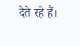देते रहे हैं।